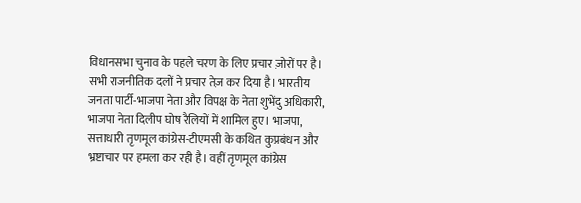विधानसभा चुनाव के पहले चरण के लिए प्रचार ज़ोरों पर है। सभी राजनीतिक दलों ने प्रचार तेज़ कर दिया है। भारतीय जनता पार्टी-भाजपा नेता और विपक्ष के नेता शुभेंदु अधिकारी, भाजपा नेता दिलीप घोष रैलियों में शामिल हुए। भाजपा, सत्ताधारी तृणमूल कांग्रेस-टीएमसी के कथित कुप्रबंधन और भ्रष्टाचार पर हमला कर रही है। वहीं तृणमूल कांग्रेस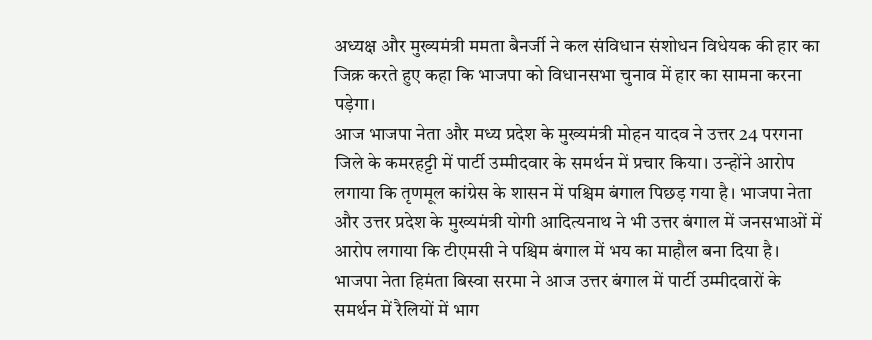अध्यक्ष और मुख्यमंत्री ममता बैनर्जी ने कल संविधान संशोधन विधेयक की हार का जिक्र करते हुए कहा कि भाजपा को विधानसभा चुनाव में हार का सामना करना पड़ेगा।
आज भाजपा नेता और मध्य प्रदेश के मुख्यमंत्री मोहन यादव ने उत्तर 24 परगना जिले के कमरहट्टी में पार्टी उम्मीदवार के समर्थन में प्रचार किया। उन्होंने आरोप लगाया कि तृणमूल कांग्रेस के शासन में पश्चिम बंगाल पिछड़ गया है। भाजपा नेता और उत्तर प्रदेश के मुख्यमंत्री योगी आदित्यनाथ ने भी उत्तर बंगाल में जनसभाओं में आरोप लगाया कि टीएमसी ने पश्चिम बंगाल में भय का माहौल बना दिया है। भाजपा नेता हिमंता बिस्वा सरमा ने आज उत्तर बंगाल में पार्टी उम्मीदवारों के समर्थन में रैलियों में भाग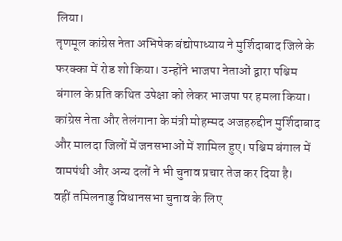लिया।
तृणमूल कांग्रेस नेता अभिषेक बंद्योपाध्याय ने मुर्शिदाबाद जिले के फरक्का में रोड शो किया। उन्होंने भाजपा नेताओं द्वारा पश्चिम बंगाल के प्रति कथित उपेक्षा को लेकर भाजपा पर हमला किया। कांग्रेस नेता और तेलंगाना के मंत्री मोहम्मद अजहरुद्दीन मुर्शिदाबाद और मालदा जिलों में जनसभाओं में शामिल हुए। पश्चिम बंगाल में वामपंथी और अन्य दलों ने भी चुनाव प्रचार तेज कर दिया है।
वहीं तमिलनाडु विधानसभा चुनाव के लिए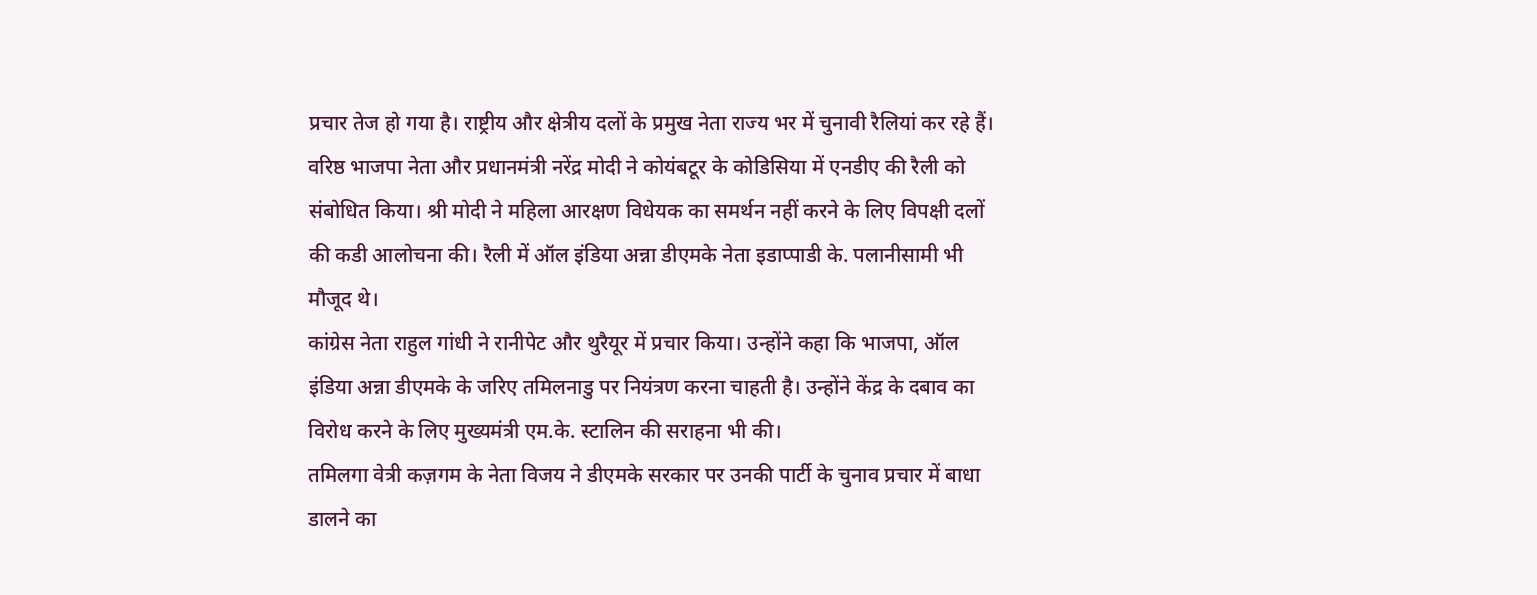प्रचार तेज हो गया है। राष्ट्रीय और क्षेत्रीय दलों के प्रमुख नेता राज्य भर में चुनावी रैलियां कर रहे हैं। वरिष्ठ भाजपा नेता और प्रधानमंत्री नरेंद्र मोदी ने कोयंबटूर के कोडिसिया में एनडीए की रैली को संबोधित किया। श्री मोदी ने महिला आरक्षण विधेयक का समर्थन नहीं करने के लिए विपक्षी दलों की कडी आलोचना की। रैली में ऑल इंडिया अन्ना डीएमके नेता इडाप्पाडी के. पलानीसामी भी मौजूद थे।
कांग्रेस नेता राहुल गांधी ने रानीपेट और थुरैयूर में प्रचार किया। उन्होंने कहा कि भाजपा, ऑल इंडिया अन्ना डीएमके के जरिए तमिलनाडु पर नियंत्रण करना चाहती है। उन्होंने केंद्र के दबाव का विरोध करने के लिए मुख्यमंत्री एम.के. स्टालिन की सराहना भी की।
तमिलगा वेत्री कज़गम के नेता विजय ने डीएमके सरकार पर उनकी पार्टी के चुनाव प्रचार में बाधा डालने का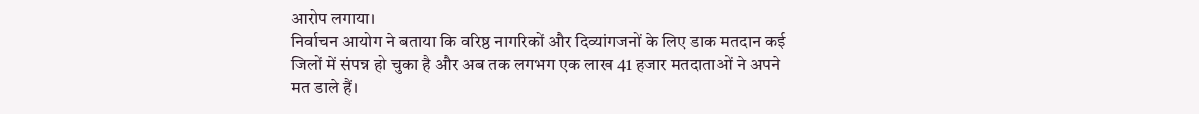आरोप लगाया।
निर्वाचन आयोग ने बताया कि वरिष्ठ नागरिकों और दिव्यांगजनों के लिए डाक मतदान कई जिलों में संपन्न हो चुका है और अब तक लगभग एक लाख 41 हजार मतदाताओं ने अपने मत डाले हैं।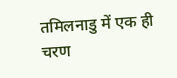तमिलनाडु में एक ही चरण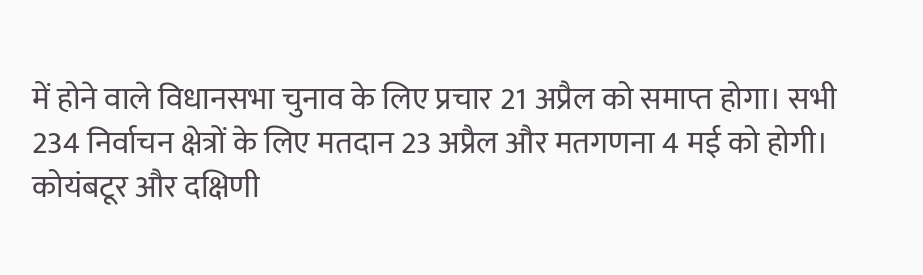में होने वाले विधानसभा चुनाव के लिए प्रचार 21 अप्रैल को समाप्त होगा। सभी 234 निर्वाचन क्षेत्रों के लिए मतदान 23 अप्रैल और मतगणना 4 मई को होगी। कोयंबटूर और दक्षिणी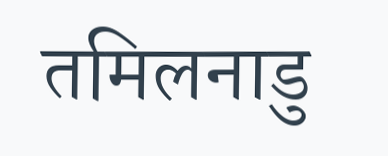तमिलनाडु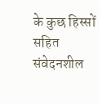के कुछ हिस्सों सहित संवेदनशील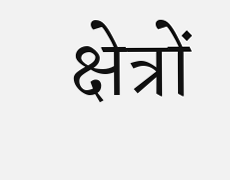क्षेत्रों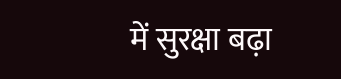में सुरक्षा बढ़ा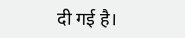दी गई है।